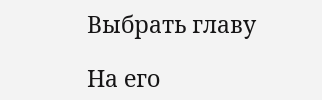Выбрать главу

На его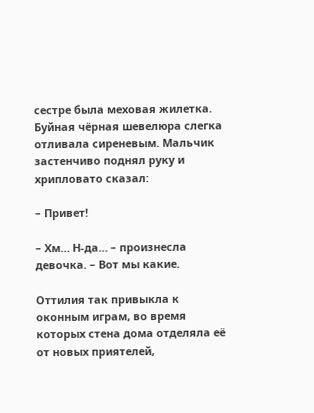сестре была меховая жилетка. Буйная чёрная шевелюра слегка отливала сиреневым. Мальчик застенчиво поднял руку и хрипловато сказал:

– Привет!

– Хм… Н-да… – произнесла девочка. – Вот мы какие.

Оттилия так привыкла к оконным играм, во время которых стена дома отделяла её от новых приятелей,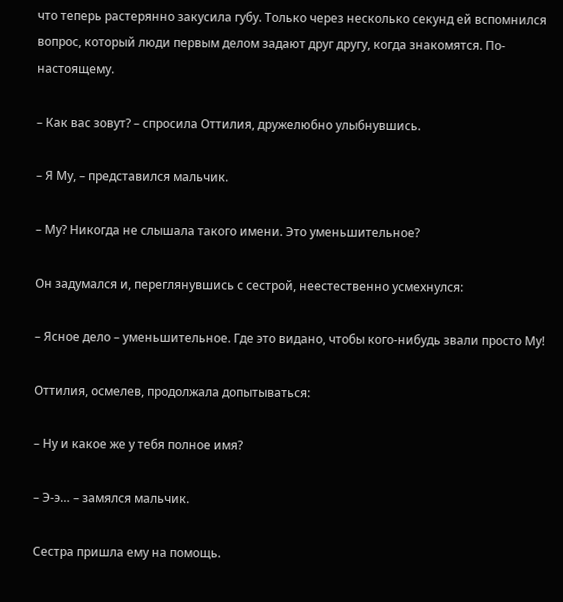что теперь растерянно закусила губу. Только через несколько секунд ей вспомнился вопрос, который люди первым делом задают друг другу, когда знакомятся. По-настоящему.

– Как вас зовут? – спросила Оттилия, дружелюбно улыбнувшись.

– Я Му, – представился мальчик.

– Му? Никогда не слышала такого имени. Это уменьшительное?

Он задумался и, переглянувшись с сестрой, неестественно усмехнулся:

– Ясное дело – уменьшительное. Где это видано, чтобы кого-нибудь звали просто Му!

Оттилия, осмелев, продолжала допытываться:

– Ну и какое же у тебя полное имя?

– Э-э… – замялся мальчик.

Сестра пришла ему на помощь.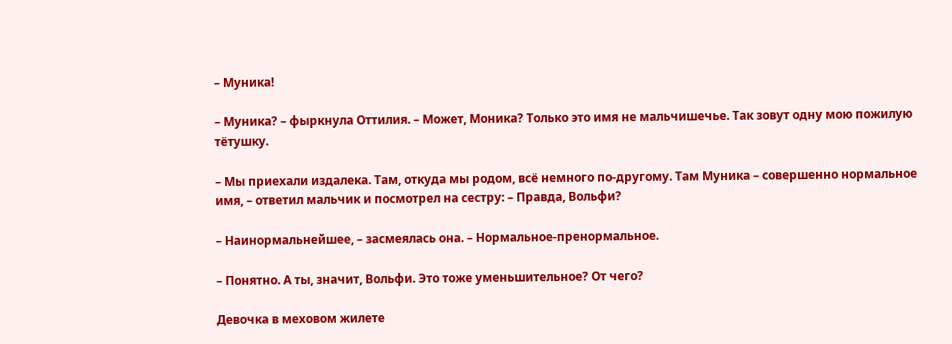– Муника!

– Муника? – фыркнула Оттилия. – Может, Моника? Только это имя не мальчишечье. Так зовут одну мою пожилую тётушку.

– Мы приехали издалека. Там, откуда мы родом, всё немного по-другому. Там Муника – совершенно нормальное имя, – ответил мальчик и посмотрел на сестру: – Правда, Вольфи?

– Наинормальнейшее, – засмеялась она. – Нормальное-пренормальное.

– Понятно. А ты, значит, Вольфи. Это тоже уменьшительное? От чего?

Девочка в меховом жилете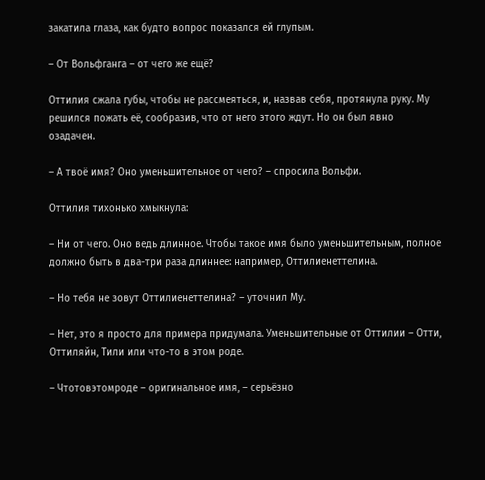закатила глаза, как будто вопрос показался ей глупым.

– От Вольфганга – от чего же ещё?

Оттилия сжала губы, чтобы не рассмеяться, и, назвав себя, протянула руку. Му решился пожать её, сообразив, что от него этого ждут. Но он был явно озадачен.

– А твоё имя? Оно уменьшительное от чего? – спросила Вольфи.

Оттилия тихонько хмыкнула:

– Ни от чего. Оно ведь длинное. Чтобы такое имя было уменьшительным, полное должно быть в два-три раза длиннее: например, Оттилиенеттелина.

– Но тебя не зовут Оттилиенеттелина? – уточнил Му.

– Нет, это я просто для примера придумала. Уменьшительные от Оттилии – Отти, Оттиляйн, Тили или что-то в этом роде.

– Чтотовэтомроде – оригинальное имя, – серьёзно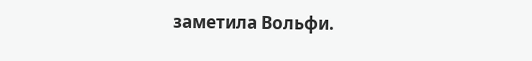заметила Вольфи.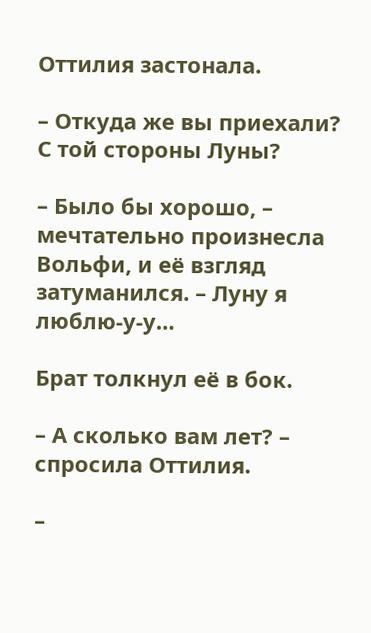Оттилия застонала.

– Откуда же вы приехали? С той стороны Луны?

– Было бы хорошо, – мечтательно произнесла Вольфи, и её взгляд затуманился. – Луну я люблю-у-у…

Брат толкнул её в бок.

– А сколько вам лет? – спросила Оттилия.

–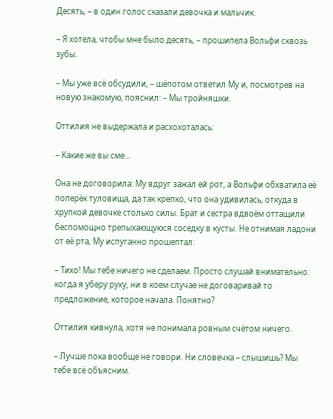Десять, – в один голос сказали девочка и мальчик.

– Я хотела, чтобы мне было десять, – прошипела Вольфи сквозь зубы.

– Мы уже всё обсудили, – шёпотом ответил Му и, посмотрев на новую знакомую, пояснил: – Мы тройняшки.

Оттилия не выдержала и расхохоталась:

– Какие же вы сме…

Она не договорила: Му вдруг зажал ей рот, а Вольфи обхватила её поперёк туловища, да так крепко, что она удивилась, откуда в хрупкой девочке столько силы. Брат и сестра вдвоём оттащили беспомощно трепыхающуюся соседку в кусты. Не отнимая ладони от её рта, Му испуганно прошептал:

– Тихо! Мы тебе ничего не сделаем. Просто слушай внимательно: когда я уберу руку, ни в коем случае не договаривай то предложение, которое начала. Понятно?

Оттилия кивнула, хотя не понимала ровным счётом ничего.

– Лучше пока вообще не говори. Ни словечка – слышишь? Мы тебе всё объясним.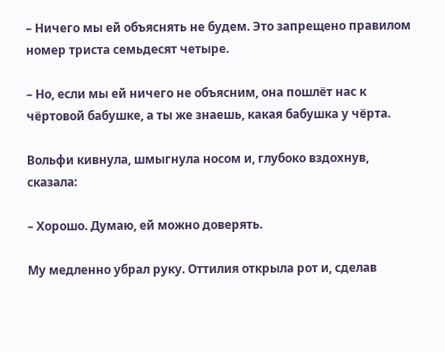– Ничего мы ей объяснять не будем. Это запрещено правилом номер триста семьдесят четыре.

– Но, если мы ей ничего не объясним, она пошлёт нас к чёртовой бабушке, а ты же знаешь, какая бабушка у чёрта.

Вольфи кивнула, шмыгнула носом и, глубоко вздохнув, сказала:

– Хорошо. Думаю, ей можно доверять.

Му медленно убрал руку. Оттилия открыла рот и, сделав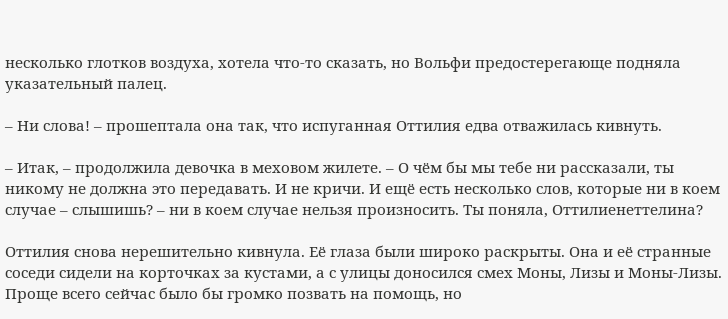несколько глотков воздуха, хотела что-то сказать, но Вольфи предостерегающе подняла указательный палец.

– Ни слова! – прошептала она так, что испуганная Оттилия едва отважилась кивнуть.

– Итак, – продолжила девочка в меховом жилете. – О чём бы мы тебе ни рассказали, ты никому не должна это передавать. И не кричи. И ещё есть несколько слов, которые ни в коем случае – слышишь? – ни в коем случае нельзя произносить. Ты поняла, Оттилиенеттелина?

Оттилия снова нерешительно кивнула. Её глаза были широко раскрыты. Она и её странные соседи сидели на корточках за кустами, а с улицы доносился смех Моны, Лизы и Моны-Лизы. Проще всего сейчас было бы громко позвать на помощь, но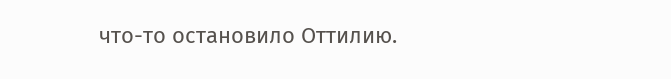что-то остановило Оттилию.